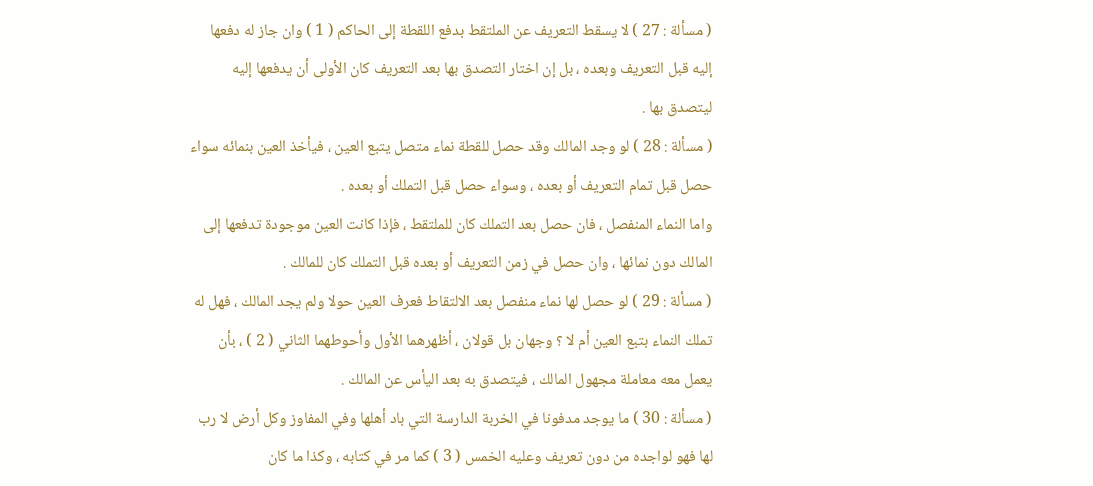( مسألة : 27 ) لا يسقط التعريف عن الملتقط بدفع اللقطة إلى الحاكم ( 1 ) وان جاز له دفعها إليه قبل التعريف وبعده ، بل إن اختار التصدق بها بعد التعريف كان الأولى أن يدفعها إليه ليتصدق بها .
( مسألة : 28 ) لو وجد المالك وقد حصل للقطة نماء متصل يتبع العين ، فيأخذ العين بنمائه سواء حصل قبل تمام التعريف أو بعده ، وسواء حصل قبل التملك أو بعده .
واما النماء المنفصل ، فان حصل بعد التملك كان للملتقط ، فإذا كانت العين موجودة تدفعها إلى المالك دون نمائها ، وان حصل في زمن التعريف أو بعده قبل التملك كان للمالك .
( مسألة : 29 ) لو حصل لها نماء منفصل بعد الالتقاط فعرف العين حولا ولم يجد المالك ، فهل له تملك النماء بتبع العين أم لا ؟ وجهان بل قولان ، أظهرهما الأول وأحوطهما الثاني ( 2 ) ، بأن يعمل معه معاملة مجهول المالك ، فيتصدق به بعد اليأس عن المالك .
( مسألة : 30 ) ما يوجد مدفونا في الخربة الدارسة التي باد أهلها وفي المفاوز وكل أرض لا رب لها فهو لواجده من دون تعريف وعليه الخمس ( 3 ) كما مر في كتابه ، وكذا ما كان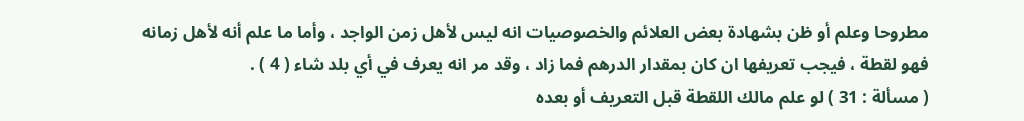مطروحا وعلم أو ظن بشهادة بعض العلائم والخصوصيات انه ليس لأهل زمن الواجد ، وأما ما علم أنه لأهل زمانه فهو لقطة ، فيجب تعريفها ان كان بمقدار الدرهم فما زاد ، وقد مر انه يعرف في أي بلد شاء ( 4 ) .
( مسألة : 31 ) لو علم مالك اللقطة قبل التعريف أو بعده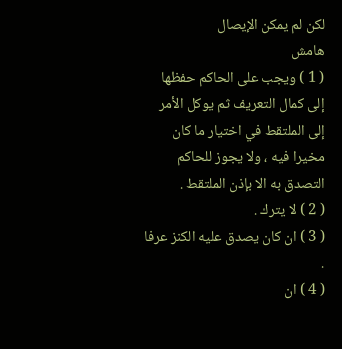لكن لم يمكن الإيصال
هامش
( 1 ) ويجب على الحاكم حفظها إلى كمال التعريف ثم يوكل الأمر إلى الملتقط في اختيار ما كان مخيرا فيه ، ولا يجوز للحاكم التصدق به الا بإذن الملتقط .
( 2 ) لا يترك .
( 3 ) ان كان يصدق عليه الكنز عرفا .
( 4 ) ان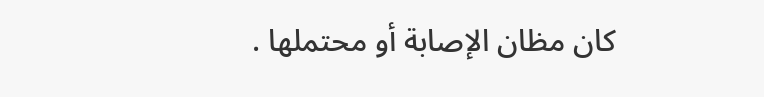كان مظان الإصابة أو محتملها .